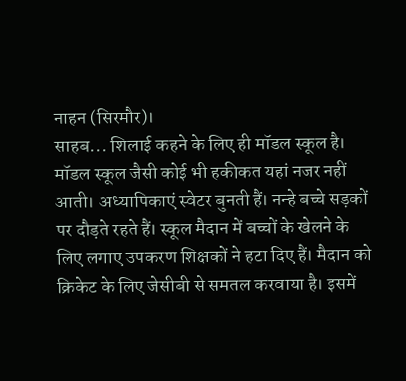नाहन (सिरमौर)।
साहब... शिलाई कहने के लिए ही मॉडल स्कूल है। मॉडल स्कूल जैसी कोई भी हकीकत यहां नजर नहीं आती। अध्यापिकाएं स्वेटर बुनती हैं। नन्हे बच्चे सड़कों पर दौड़ते रहते हैं। स्कूल मैदान में बच्चों के खेलने के लिए लगाए उपकरण शिक्षकों ने हटा दिए हैं। मैदान को क्रिकेट के लिए जेसीबी से समतल करवाया है। इसमें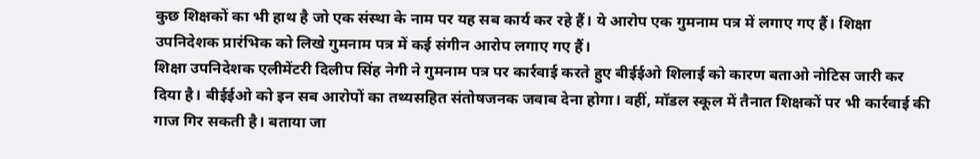कुछ शिक्षकों का भी हाथ है जो एक संस्था के नाम पर यह सब कार्य कर रहे हैं। ये आरोप एक गुमनाम पत्र में लगाए गए हैं। शिक्षा उपनिदेशक प्रारंभिक को लिखे गुमनाम पत्र में कई संगीन आरोप लगाए गए हैं।
शिक्षा उपनिदेशक एलीमेंटरी दिलीप सिंह नेगी ने गुमनाम पत्र पर कार्रवाई करते हुए बीईईओ शिलाई को कारण बताओ नोटिस जारी कर दिया है। बीईईओ को इन सब आरोपों का तथ्यसहित संतोषजनक जवाब देना होगा। वहीं, मॉडल स्कूल में तैनात शिक्षकों पर भी कार्रवाई की गाज गिर सकती है। बताया जा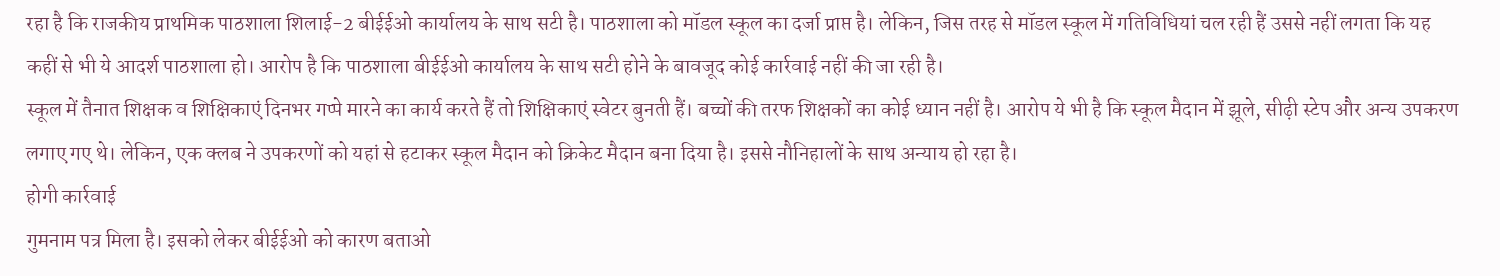रहा है कि राजकीय प्राथमिक पाठशाला शिलाई-2 बीईईओ कार्यालय के साथ सटी है। पाठशाला को मॉडल स्कूल का दर्जा प्राप्त है। लेकिन, जिस तरह से मॉडल स्कूल में गतिविधियां चल रही हैं उससे नहीं लगता कि यह कहीं से भी ये आदर्श पाठशाला हो। आरोप है कि पाठशाला बीईईओ कार्यालय के साथ सटी होने के बावजूद कोई कार्रवाई नहीं की जा रही है।
स्कूल में तैनात शिक्षक व शिक्षिकाएं दिनभर गप्पे मारने का कार्य करते हैं तो शिक्षिकाएं स्वेटर बुनती हैं। बच्चों की तरफ शिक्षकों का कोई ध्यान नहीं है। आरोप ये भी है कि स्कूल मैदान में झूले, सीढ़ी स्टेप और अन्य उपकरण लगाए गए थे। लेकिन, एक क्लब ने उपकरणों को यहां से हटाकर स्कूल मैदान को क्रिकेट मैदान बना दिया है। इससे नौनिहालों के साथ अन्याय हो रहा है।
होगी कार्रवाई
गुमनाम पत्र मिला है। इसको लेकर बीईईओ को कारण बताओ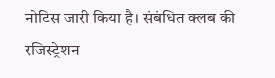नोटिस जारी किया है। संबंधित क्लब की रजिस्ट्रेशन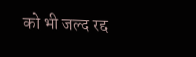को भी जल्द रद्द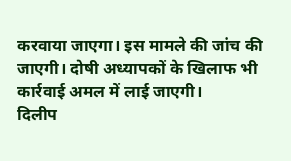करवाया जाएगा। इस मामले की जांच की जाएगी। दोषी अध्यापकों के खिलाफ भी कार्रवाई अमल में लाई जाएगी।
दिलीप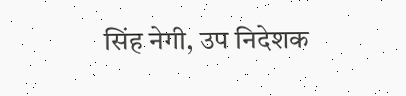सिंह नेगी, उप निदेशक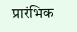प्रारंभिक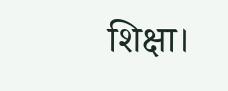शिक्षा।